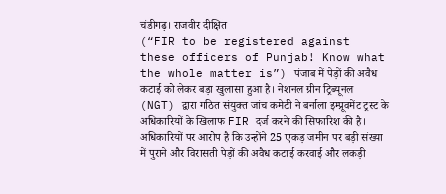चंडीगढ़। राजवीर दीक्षित
(“FIR to be registered against these officers of Punjab! Know what the whole matter is”) पंजाब में पेड़ों की अवैध कटाई को लेकर बड़ा खुलासा हुआ है। नेशनल ग्रीन ट्रिब्यूनल (NGT) द्वारा गठित संयुक्त जांच कमेटी ने बर्नाला इम्प्रूवमेंट ट्रस्ट के अधिकारियों के खिलाफ FIR दर्ज करने की सिफारिश की है। अधिकारियों पर आरोप है कि उन्होंने 25 एकड़ जमीन पर बड़ी संख्या में पुराने और विरासती पेड़ों की अवैध कटाई करवाई और लकड़ी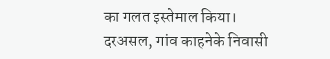का गलत इस्तेमाल किया।
दरअसल, गांव काहनेके निवासी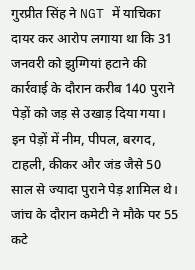गुरप्रीत सिंह ने NGT में याचिका दायर कर आरोप लगाया था कि 31 जनवरी को झुग्गियां हटाने की कार्रवाई के दौरान करीब 140 पुराने पेड़ों को जड़ से उखाड़ दिया गया। इन पेड़ों में नीम, पीपल, बरगद, टाहली, कीकर और जंड जैसे 50 साल से ज्यादा पुराने पेड़ शामिल थे।
जांच के दौरान कमेटी ने मौके पर 55 कटे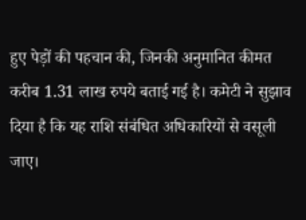हुए पेड़ों की पहचान की, जिनकी अनुमानित कीमत करीब 1.31 लाख रुपये बताई गई है। कमेटी ने सुझाव दिया है कि यह राशि संबंधित अधिकारियों से वसूली जाए।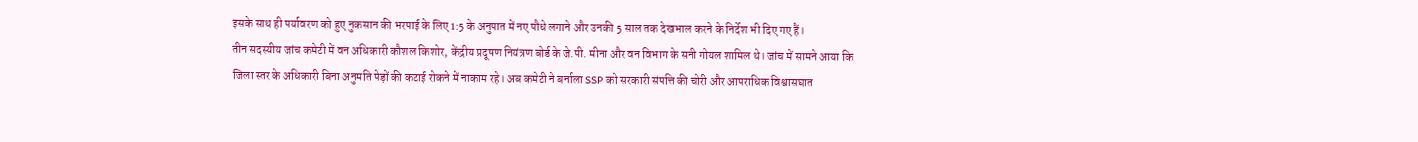इसके साथ ही पर्यावरण को हुए नुकसान की भरपाई के लिए 1:5 के अनुपात में नए पौधे लगाने और उनकी 5 साल तक देखभाल करने के निर्देश भी दिए गए हैं।
तीन सदस्यीय जांच कमेटी में वन अधिकारी कौशल किशोर, केंद्रीय प्रदूषण नियंत्रण बोर्ड के जे.पी. मीना और वन विभाग के सनी गोयल शामिल थे। जांच में सामने आया कि जिला स्तर के अधिकारी बिना अनुमति पेड़ों की कटाई रोकने में नाकाम रहे। अब कमेटी ने बर्नाला SSP को सरकारी संपत्ति की चोरी और आपराधिक विश्वासघात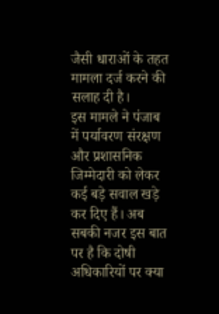जैसी धाराओं के तहत मामला दर्ज करने की सलाह दी है।
इस मामले ने पंजाब में पर्यावरण संरक्षण और प्रशासनिक जिम्मेदारी को लेकर कई बड़े सवाल खड़े कर दिए हैं। अब सबकी नजर इस बात पर है कि दोषी अधिकारियों पर क्या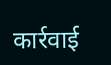कार्रवाई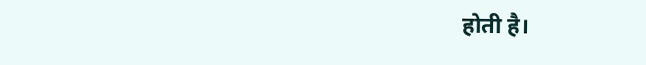होती है।